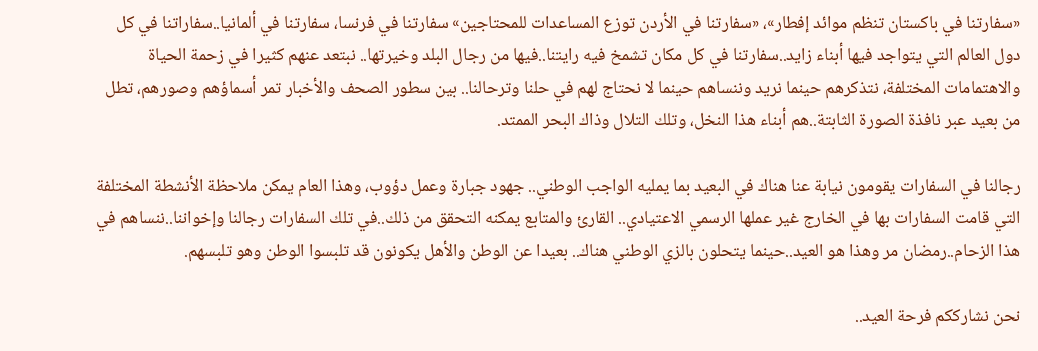«سفارتنا في باكستان تنظم موائد إفطار»، «سفارتنا في الأردن توزع المساعدات للمحتاجين» سفارتنا في فرنسا، سفارتنا في ألمانيا..سفاراتنا في كل دول العالم التي يتواجد فيها أبناء زايد..سفارتنا في كل مكان تشمخ فيه رايتنا..فيها من رجال البلد وخيرتها.. نبتعد عنهم كثيرا في زحمة الحياة والاهتمامات المختلفة، نتذكرهم حينما نريد وننساهم حينما لا نحتاج لهم في حلنا وترحالنا.. بين سطور الصحف والأخبار تمر أسماؤهم وصورهم، تطل من بعيد عبر نافذة الصورة الثابتة..هم أبناء هذا النخل، وتلك التلال وذاك البحر الممتد.

رجالنا في السفارات يقومون نيابة عنا هناك في البعيد بما يمليه الواجب الوطني.. جهود جبارة وعمل دؤوب، وهذا العام يمكن ملاحظة الأنشطة المختلفة التي قامت السفارات بها في الخارج غير عملها الرسمي الاعتيادي.. القارئ والمتابع يمكنه التحقق من ذلك..في تلك السفارات رجالنا وإخواننا..ننساهم في هذا الزحام..رمضان مر وهذا هو العيد..حينما يتحلون بالزي الوطني هناك.. بعيدا عن الوطن والأهل يكونون قد تلبسوا الوطن وهو تلبسهم.

نحن نشارككم فرحة العيد..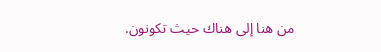من هنا إلى هناك حيث تكونون.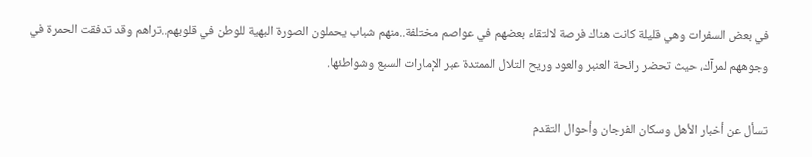في بعض السفرات وهي قليلة كانت هناك فرصة لالتقاء بعضهم في عواصم مختلفة..منهم شباب يحملون الصورة البهية للوطن في قلوبهم..تراهم وقد تدفقت الحمرة في وجوههم لمرآك، حيث تحضر رائحة العنبر والعود وريح التلال الممتدة عبر الإمارات السبع وشواطئها.

تسأل عن أخبار الأهل وسكان الفرجان وأحوال التقدم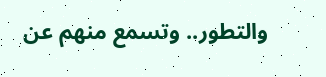والتطور.. وتسمع منهم عن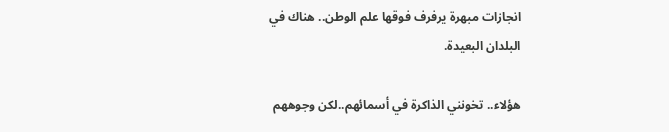انجازات مبهرة يرفرف فوقها علم الوطن.. هناك في البلدان البعيدة.

هؤلاء.. تخونني الذاكرة في أسمائهم..لكن وجوههم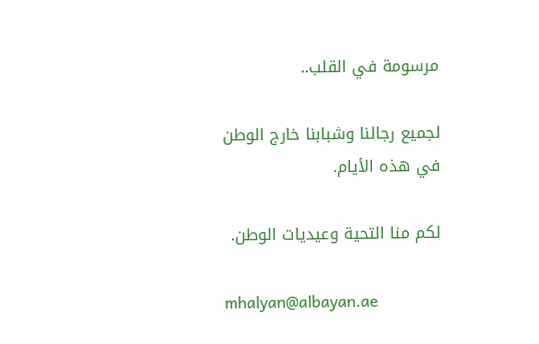مرسومة في القلب..

لجميع رجالنا وشبابنا خارج الوطن في هذه الأيام.

لكم منا التحية وعيديات الوطن.

mhalyan@albayan.ae